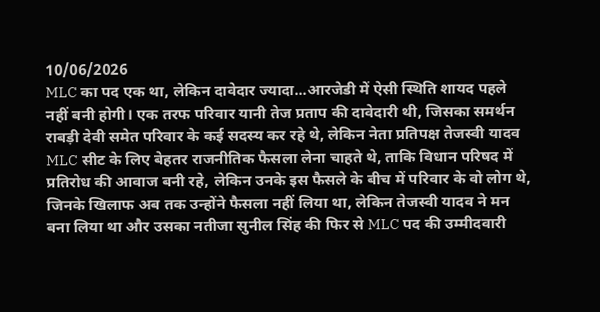10/06/2026
MLC का पद एक था, लेकिन दावेदार ज्यादा...आरजेडी में ऐसी स्थिति शायद पहले नहीं बनी होगी। एक तरफ परिवार यानी तेज प्रताप की दावेदारी थी, जिसका समर्थन राबड़ी देवी समेत परिवार के कई सदस्य कर रहे थे, लेकिन नेता प्रतिपक्ष तेजस्वी यादव MLC सीट के लिए बेहतर राजनीतिक फैसला लेना चाहते थे, ताकि विधान परिषद में प्रतिरोध की आवाज बनी रहे, लेकिन उनके इस फैसले के बीच में परिवार के वो लोग थे, जिनके खिलाफ अब तक उन्होंने फैसला नहीं लिया था, लेकिन तेजस्वी यादव ने मन बना लिया था और उसका नतीजा सुनील सिंह की फिर से MLC पद की उम्मीदवारी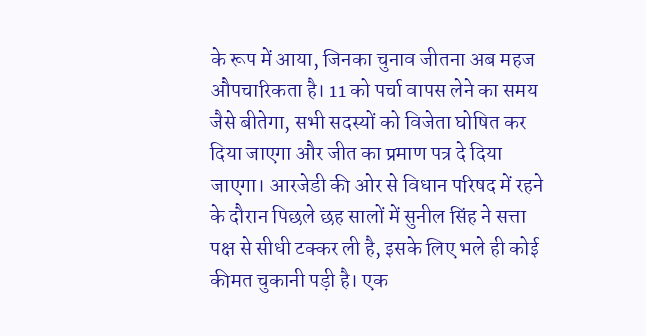के रूप में आया, जिनका चुनाव जीतना अब महज औपचारिकता है। 11 को पर्चा वापस लेने का समय जैसे बीतेगा, सभी सदस्यों को विजेता घोषित कर दिया जाएगा और जीत का प्रमाण पत्र दे दिया जाएगा। आरजेडी की ओर से विधान परिषद में रहने के दौरान पिछले छह सालों में सुनील सिंह ने सत्ता पक्ष से सीधी टक्कर ली है, इसके लिए भले ही कोई कीमत चुकानी पड़ी है। एक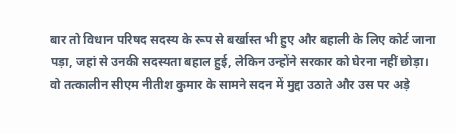बार तो विधान परिषद सदस्य के रूप से बर्खास्त भी हुए और बहाली के लिए कोर्ट जाना पड़ा, जहां से उनकी सदस्यता बहाल हुई, लेकिन उन्होंने सरकार को घेरना नहीं छोड़ा। वो तत्कालीन सीएम नीतीश कुमार के सामने सदन में मुद्दा उठाते और उस पर अड़े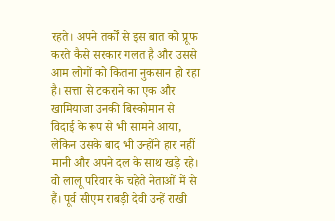रहते। अपने तर्कों से इस बात को प्रूफ करते कैसे सरकार गलत है और उससे आम लोगों को कितना नुकसान हो रहा है। सत्ता से टकराने का एक और खामियाजा उनकी बिस्कोमान से विदाई के रूप से भी सामने आया, लेकिन उसके बाद भी उन्होंने हार नहीं मानी और अपने दल के साथ खड़े रहे। वो लालू परिवार के चहेते नेताओं में से हैं। पूर्व सीएम राबड़ी देवी उन्हें राखी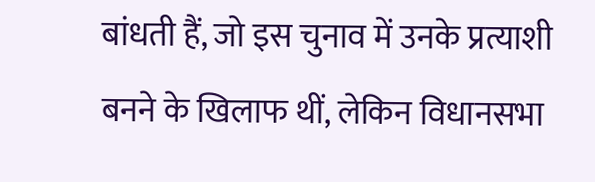बांधती हैं, जो इस चुनाव में उनके प्रत्याशी बनने के खिलाफ थीं, लेकिन विधानसभा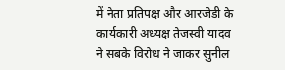में नेता प्रतिपक्ष और आरजेडी के कार्यकारी अध्यक्ष तेजस्वी यादव ने सबके विरोध ने जाकर सुनील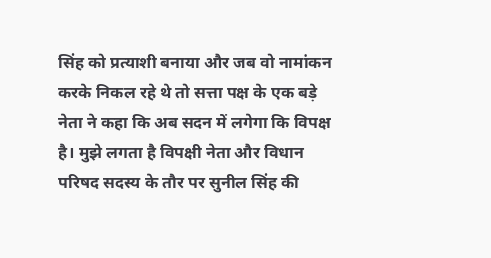सिंह को प्रत्याशी बनाया और जब वो नामांकन करके निकल रहे थे तो सत्ता पक्ष के एक बड़े नेता ने कहा कि अब सदन में लगेगा कि विपक्ष है। मुझे लगता है विपक्षी नेता और विधान परिषद सदस्य के तौर पर सुनील सिंह की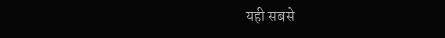यही सबसे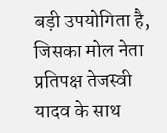बड़ी उपयोगिता है, जिसका मोल नेता प्रतिपक्ष तेजस्वी यादव के साथ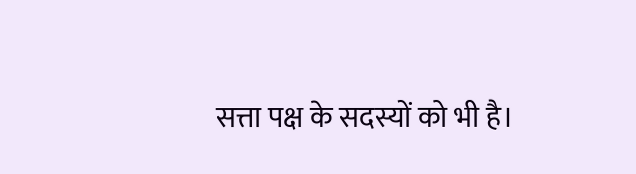सत्ता पक्ष के सदस्यों को भी है।